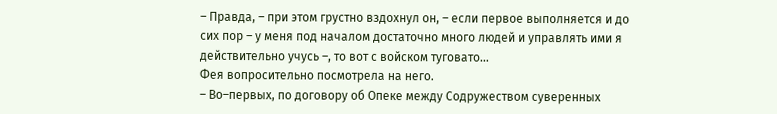– Правда, – при этом грустно вздохнул он, – если первое выполняется и до сих пор – у меня под началом достаточно много людей и управлять ими я действительно учусь –, то вот с войском туговато…
Фея вопросительно посмотрела на него.
– Во–первых, по договору об Опеке между Содружеством суверенных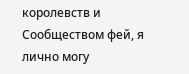королевств и Сообществом фей, я лично могу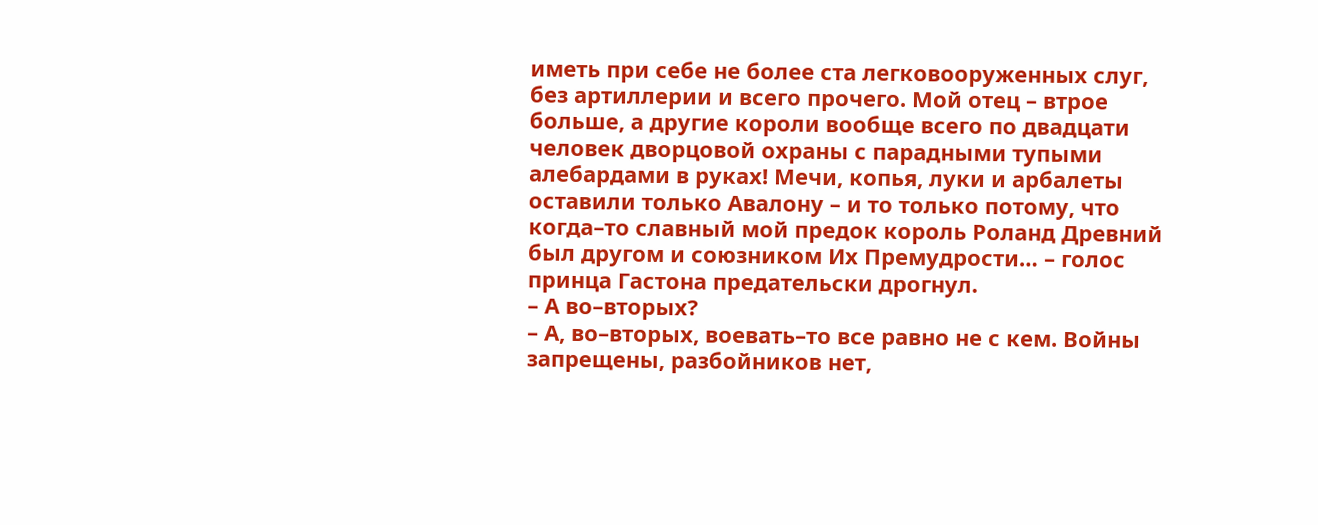иметь при себе не более ста легковооруженных слуг, без артиллерии и всего прочего. Мой отец – втрое больше, а другие короли вообще всего по двадцати человек дворцовой охраны с парадными тупыми алебардами в руках! Мечи, копья, луки и арбалеты оставили только Авалону – и то только потому, что когда–то славный мой предок король Роланд Древний был другом и союзником Их Премудрости… – голос принца Гастона предательски дрогнул.
– А во–вторых?
– А, во–вторых, воевать–то все равно не с кем. Войны запрещены, разбойников нет,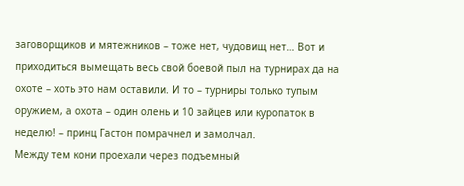заговорщиков и мятежников – тоже нет, чудовищ нет… Вот и приходиться вымещать весь свой боевой пыл на турнирах да на охоте – хоть это нам оставили. И то – турниры только тупым оружием, а охота – один олень и 10 зайцев или куропаток в неделю! – принц Гастон помрачнел и замолчал.
Между тем кони проехали через подъемный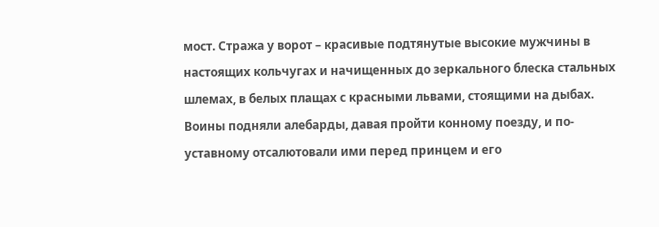мост. Стража у ворот – красивые подтянутые высокие мужчины в настоящих кольчугах и начищенных до зеркального блеска стальных шлемах, в белых плащах с красными львами, стоящими на дыбах. Воины подняли алебарды, давая пройти конному поезду, и по-уставному отсалютовали ими перед принцем и его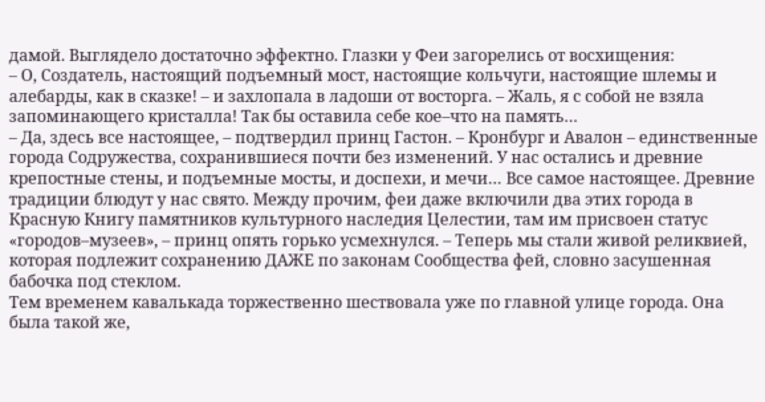дамой. Выглядело достаточно эффектно. Глазки у Феи загорелись от восхищения:
– О, Создатель, настоящий подъемный мост, настоящие кольчуги, настоящие шлемы и алебарды, как в сказке! – и захлопала в ладоши от восторга. – Жаль, я с собой не взяла запоминающего кристалла! Так бы оставила себе кое–что на память…
– Да, здесь все настоящее, – подтвердил принц Гастон. – Кронбург и Авалон – единственные города Содружества, сохранившиеся почти без изменений. У нас остались и древние крепостные стены, и подъемные мосты, и доспехи, и мечи… Все самое настоящее. Древние традиции блюдут у нас свято. Между прочим, феи даже включили два этих города в Красную Книгу памятников культурного наследия Целестии, там им присвоен статус «городов–музеев», – принц опять горько усмехнулся. – Теперь мы стали живой реликвией, которая подлежит сохранению ДАЖЕ по законам Сообщества фей, словно засушенная бабочка под стеклом.
Тем временем кавалькада торжественно шествовала уже по главной улице города. Она была такой же,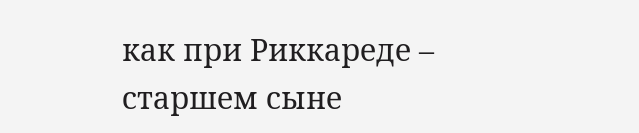как при Риккареде – старшем сыне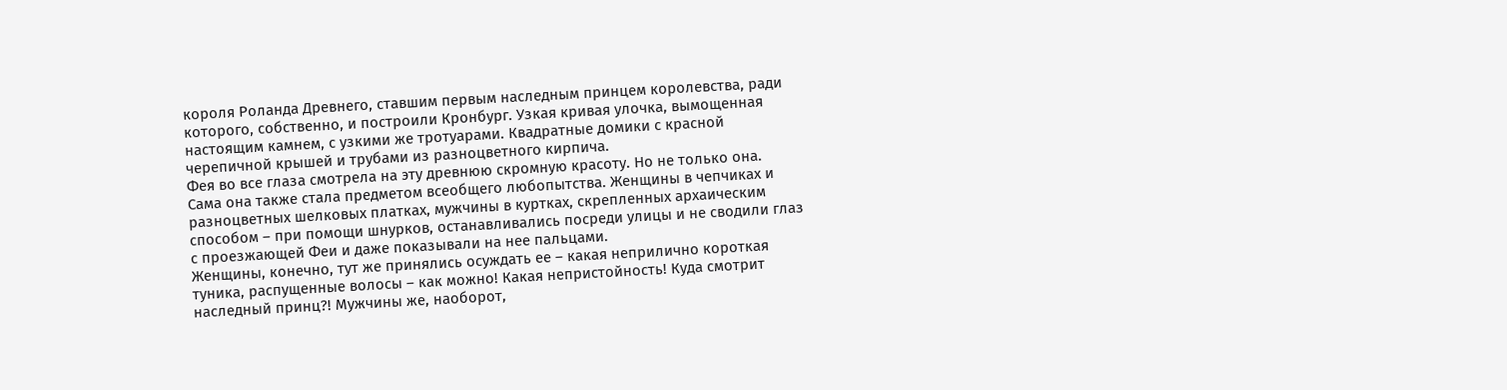короля Роланда Древнего, ставшим первым наследным принцем королевства, ради которого, собственно, и построили Кронбург. Узкая кривая улочка, вымощенная настоящим камнем, с узкими же тротуарами. Квадратные домики с красной черепичной крышей и трубами из разноцветного кирпича.
Фея во все глаза смотрела на эту древнюю скромную красоту. Но не только она.
Сама она также стала предметом всеобщего любопытства. Женщины в чепчиках и разноцветных шелковых платках, мужчины в куртках, скрепленных архаическим способом – при помощи шнурков, останавливались посреди улицы и не сводили глаз с проезжающей Феи и даже показывали на нее пальцами.
Женщины, конечно, тут же принялись осуждать ее – какая неприлично короткая туника, распущенные волосы – как можно! Какая непристойность! Куда смотрит наследный принц?! Мужчины же, наоборот,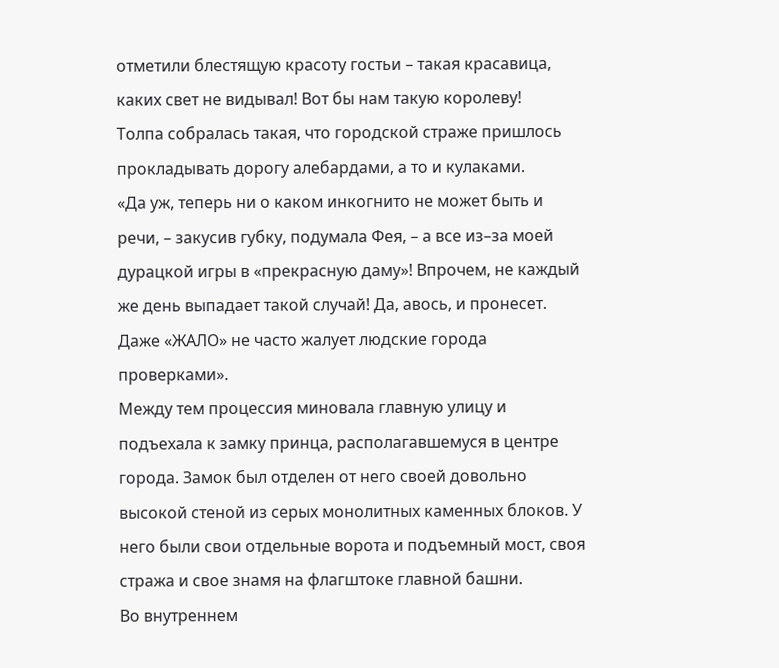отметили блестящую красоту гостьи – такая красавица, каких свет не видывал! Вот бы нам такую королеву!
Толпа собралась такая, что городской страже пришлось прокладывать дорогу алебардами, а то и кулаками.
«Да уж, теперь ни о каком инкогнито не может быть и речи, – закусив губку, подумала Фея, – а все из–за моей дурацкой игры в «прекрасную даму»! Впрочем, не каждый же день выпадает такой случай! Да, авось, и пронесет. Даже «ЖАЛО» не часто жалует людские города проверками».
Между тем процессия миновала главную улицу и подъехала к замку принца, располагавшемуся в центре города. Замок был отделен от него своей довольно высокой стеной из серых монолитных каменных блоков. У него были свои отдельные ворота и подъемный мост, своя стража и свое знамя на флагштоке главной башни.
Во внутреннем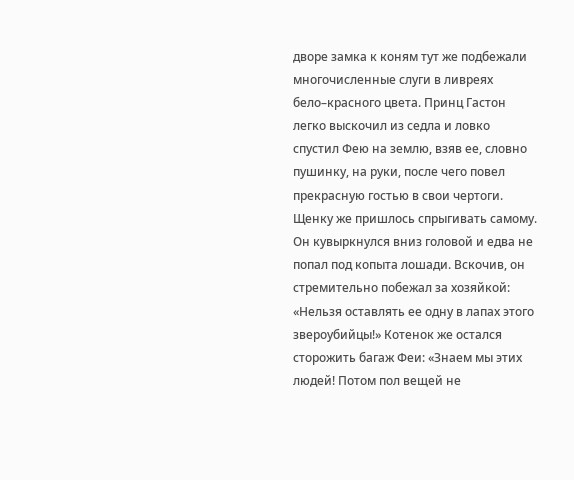дворе замка к коням тут же подбежали многочисленные слуги в ливреях бело–красного цвета. Принц Гастон легко выскочил из седла и ловко спустил Фею на землю, взяв ее, словно пушинку, на руки, после чего повел прекрасную гостью в свои чертоги.
Щенку же пришлось спрыгивать самому. Он кувыркнулся вниз головой и едва не попал под копыта лошади. Вскочив, он стремительно побежал за хозяйкой: «Нельзя оставлять ее одну в лапах этого звероубийцы!» Котенок же остался сторожить багаж Феи: «Знаем мы этих людей! Потом пол вещей не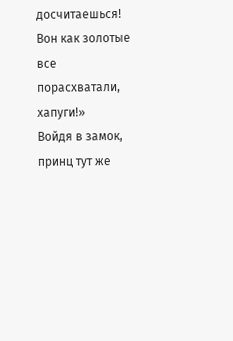досчитаешься! Вон как золотые все порасхватали, хапуги!»
Войдя в замок, принц тут же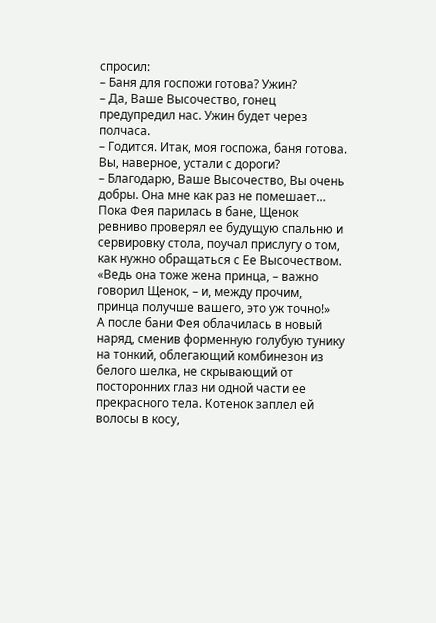спросил:
– Баня для госпожи готова? Ужин?
– Да, Ваше Высочество, гонец предупредил нас. Ужин будет через полчаса.
– Годится. Итак, моя госпожа, баня готова. Вы, наверное, устали с дороги?
– Благодарю, Ваше Высочество, Вы очень добры. Она мне как раз не помешает…
Пока Фея парилась в бане, Щенок ревниво проверял ее будущую спальню и сервировку стола, поучал прислугу о том, как нужно обращаться с Ее Высочеством. «Ведь она тоже жена принца, – важно говорил Щенок, – и, между прочим, принца получше вашего, это уж точно!»
А после бани Фея облачилась в новый наряд, сменив форменную голубую тунику на тонкий, облегающий комбинезон из белого шелка, не скрывающий от посторонних глаз ни одной части ее прекрасного тела. Котенок заплел ей волосы в косу,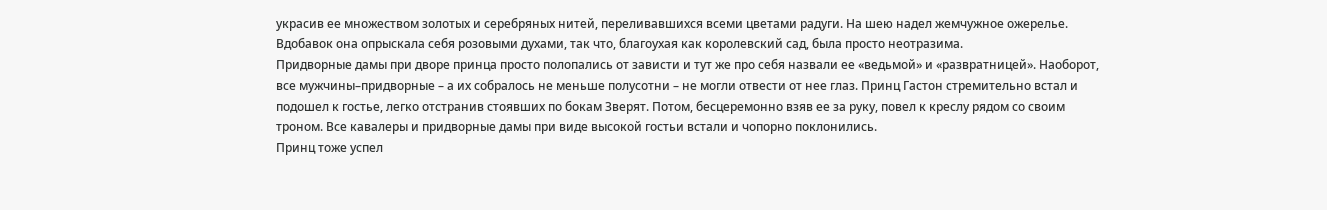украсив ее множеством золотых и серебряных нитей, переливавшихся всеми цветами радуги. На шею надел жемчужное ожерелье. Вдобавок она опрыскала себя розовыми духами, так что, благоухая как королевский сад, была просто неотразима.
Придворные дамы при дворе принца просто полопались от зависти и тут же про себя назвали ее «ведьмой» и «развратницей». Наоборот, все мужчины–придворные – а их собралось не меньше полусотни – не могли отвести от нее глаз. Принц Гастон стремительно встал и подошел к гостье, легко отстранив стоявших по бокам Зверят. Потом, бесцеремонно взяв ее за руку, повел к креслу рядом со своим троном. Все кавалеры и придворные дамы при виде высокой гостьи встали и чопорно поклонились.
Принц тоже успел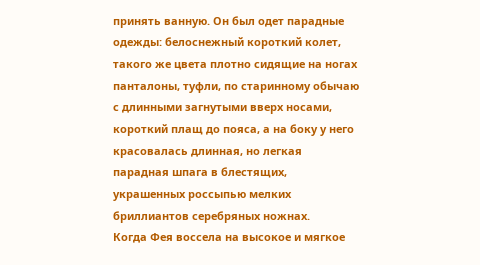принять ванную. Он был одет парадные одежды: белоснежный короткий колет, такого же цвета плотно сидящие на ногах панталоны, туфли, по старинному обычаю с длинными загнутыми вверх носами, короткий плащ до пояса, а на боку у него красовалась длинная, но легкая парадная шпага в блестящих, украшенных россыпью мелких бриллиантов серебряных ножнах.
Когда Фея воссела на высокое и мягкое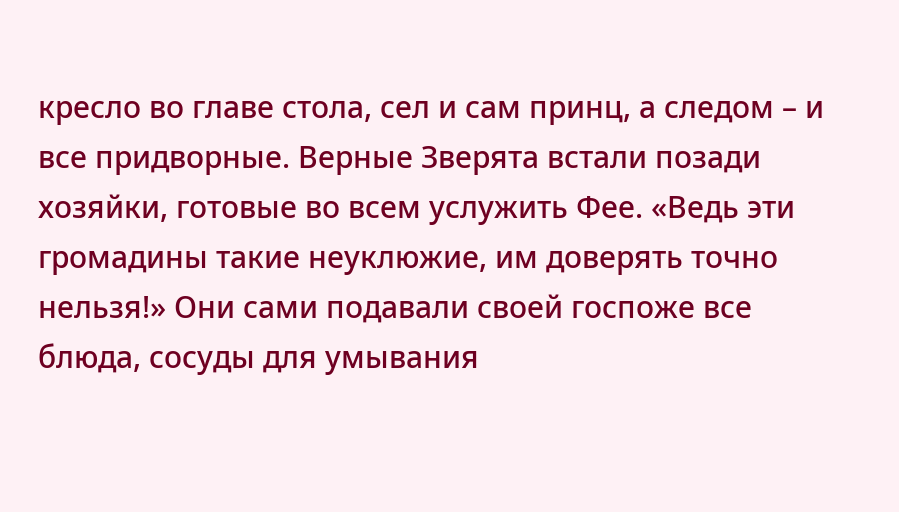кресло во главе стола, сел и сам принц, а следом – и все придворные. Верные Зверята встали позади хозяйки, готовые во всем услужить Фее. «Ведь эти громадины такие неуклюжие, им доверять точно нельзя!» Они сами подавали своей госпоже все блюда, сосуды для умывания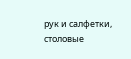рук и салфетки, столовые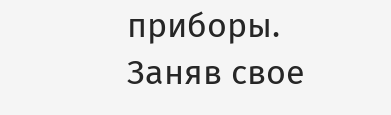приборы.
Заняв свое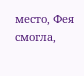место, Фея смогла,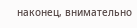наконец, внимательно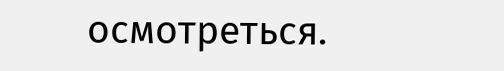осмотреться.